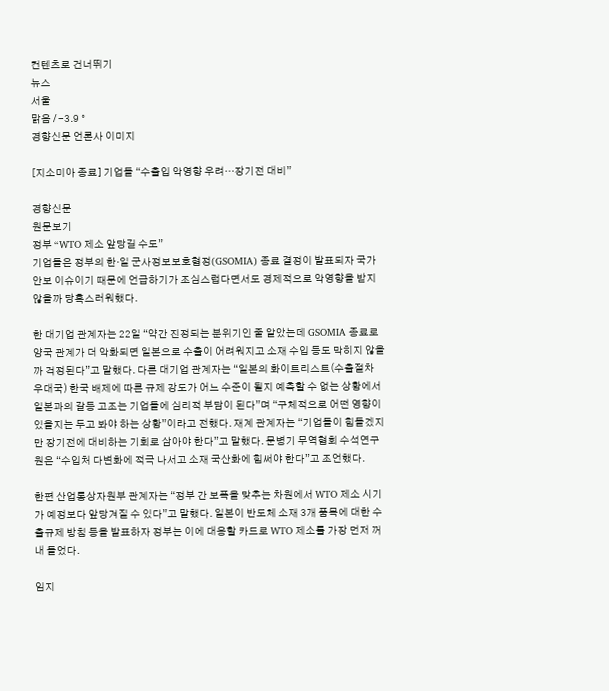컨텐츠로 건너뛰기
뉴스
서울
맑음 / -3.9 °
경향신문 언론사 이미지

[지소미아 종료] 기업들 “수출입 악영향 우려…장기전 대비”

경향신문
원문보기
정부 “WTO 제소 앞당길 수도”
기업들은 정부의 한·일 군사정보보호협정(GSOMIA) 종료 결정이 발표되자 국가안보 이슈이기 때문에 언급하기가 조심스럽다면서도 경제적으로 악영향을 받지 않을까 당혹스러워했다.

한 대기업 관계자는 22일 “약간 진정되는 분위기인 줄 알았는데 GSOMIA 종료로 양국 관계가 더 악화되면 일본으로 수출이 어려워지고 소재 수입 등도 막히지 않을까 걱정된다”고 말했다. 다른 대기업 관계자는 “일본의 화이트리스트(수출절차 우대국) 한국 배제에 따른 규제 강도가 어느 수준이 될지 예측할 수 없는 상황에서 일본과의 갈등 고조는 기업들에 심리적 부담이 된다”며 “구체적으로 어떤 영향이 있을지는 두고 봐야 하는 상황”이라고 전했다. 재계 관계자는 “기업들이 힘들겠지만 장기전에 대비하는 기회로 삼아야 한다”고 말했다. 문병기 무역협회 수석연구원은 “수입처 다변화에 적극 나서고 소재 국산화에 힘써야 한다”고 조언했다.

한편 산업통상자원부 관계자는 “정부 간 보폭을 맞추는 차원에서 WTO 제소 시기가 예정보다 앞당겨질 수 있다”고 말했다. 일본이 반도체 소재 3개 품목에 대한 수출규제 방침 등을 발표하자 정부는 이에 대응할 카드로 WTO 제소를 가장 먼저 꺼내 들었다.

임지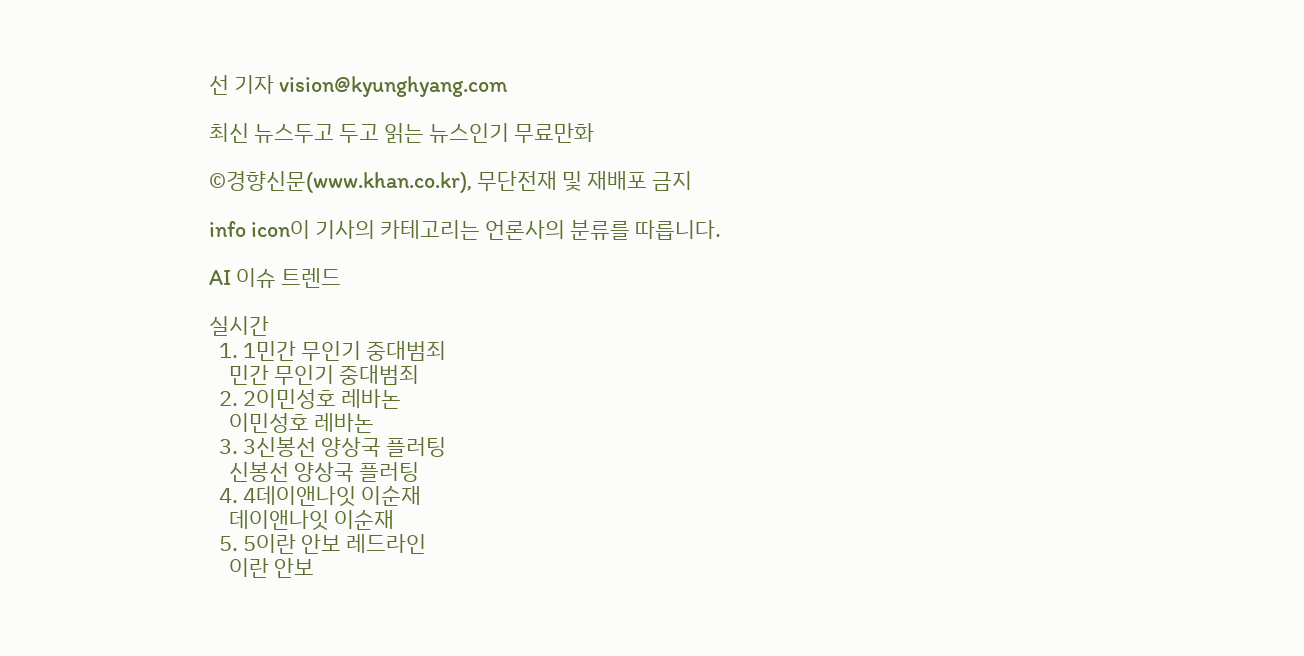선 기자 vision@kyunghyang.com

최신 뉴스두고 두고 읽는 뉴스인기 무료만화

©경향신문(www.khan.co.kr), 무단전재 및 재배포 금지

info icon이 기사의 카테고리는 언론사의 분류를 따릅니다.

AI 이슈 트렌드

실시간
  1. 1민간 무인기 중대범죄
    민간 무인기 중대범죄
  2. 2이민성호 레바논
    이민성호 레바논
  3. 3신봉선 양상국 플러팅
    신봉선 양상국 플러팅
  4. 4데이앤나잇 이순재
    데이앤나잇 이순재
  5. 5이란 안보 레드라인
    이란 안보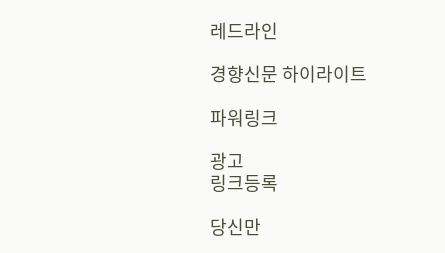레드라인

경향신문 하이라이트

파워링크

광고
링크등록

당신만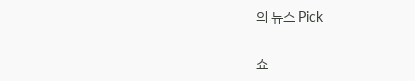의 뉴스 Pick

쇼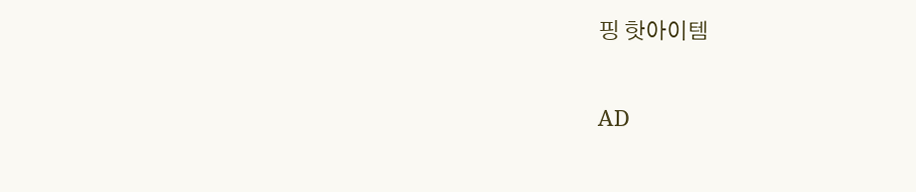핑 핫아이템

AD